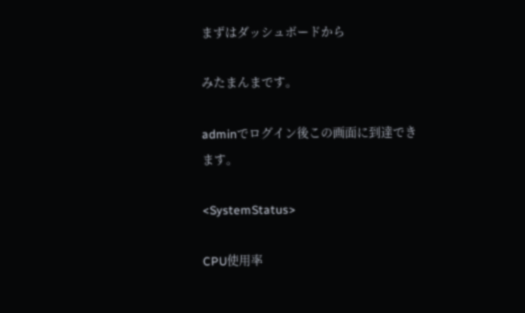まずはダッシュボードから

みたまんまです。

adminでログイン後この画面に到達できます。

<SystemStatus>

CPU使用率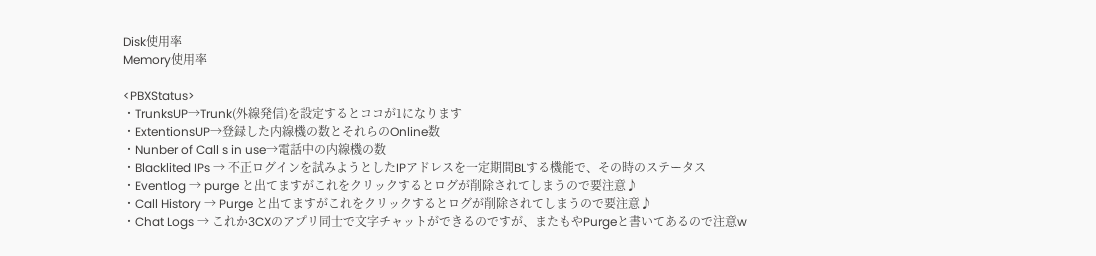Disk使用率
Memory使用率

<PBXStatus>
・TrunksUP→Trunk(外線発信)を設定するとココが1になります
・ExtentionsUP→登録した内線機の数とそれらのOnline数
・Nunber of Call s in use→電話中の内線機の数
・Blacklited IPs → 不正ログインを試みようとしたIPアドレスを一定期間BLする機能で、その時のステータス
・Eventlog → purge と出てますがこれをクリックするとログが削除されてしまうので要注意♪
・Call History → Purge と出てますがこれをクリックするとログが削除されてしまうので要注意♪
・Chat Logs → これか3CXのアプリ同士で文字チャットができるのですが、またもやPurgeと書いてあるので注意w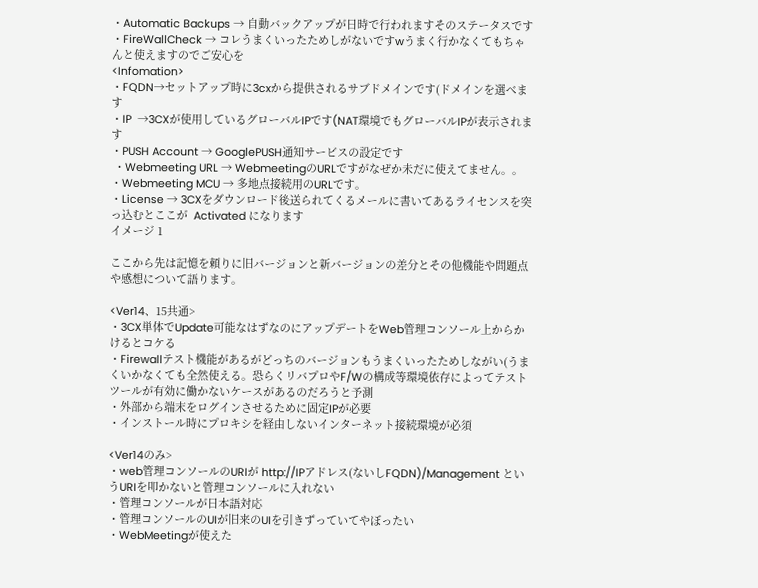・Automatic Backups → 自動バックアップが日時で行われますそのステータスです
・FireWallCheck → コレうまくいったためしがないですwうまく行かなくてもちゃんと使えますのでご安心を
<Infomation>
・FQDN→セットアップ時に3cxから提供されるサブドメインです(ドメインを選べます
・IP  →3CXが使用しているグローバルIPです(NAT環境でもグローバルIPが表示されます
・PUSH Account → GooglePUSH通知サービスの設定です
 ・Webmeeting URL → WebmeetingのURLですがなぜか未だに使えてません。。
・Webmeeting MCU → 多地点接続用のURLです。
・License → 3CXをダウンロード後送られてくるメールに書いてあるライセンスを突っ込むとここが  Activated になります
イメージ 1

ここから先は記憶を頼りに旧バージョンと新バージョンの差分とその他機能や問題点や感想について語ります。

<Ver14、15共通>
・3CX単体でUpdate可能なはずなのにアップデートをWeb管理コンソール上からかけるとコケる
・Firewallテスト機能があるがどっちのバージョンもうまくいったためしながい(うまくいかなくても全然使える。恐らくリバプロやF/Wの構成等環境依存によってテストツールが有効に働かないケースがあるのだろうと予測
・外部から端末をログインさせるために固定IPが必要
・インストール時にプロキシを経由しないインターネット接続環境が必須

<Ver14のみ>
・web管理コンソールのURIが http://IPアドレス(ないしFQDN)/Management というURIを叩かないと管理コンソールに入れない
・管理コンソールが日本語対応
・管理コンソールのUIが旧来のUIを引きずっていてやぼったい
・WebMeetingが使えた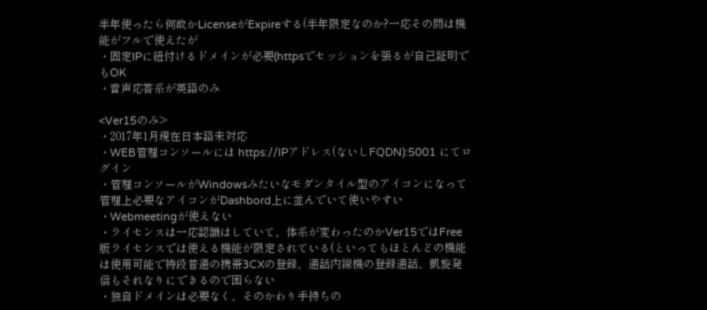半年使ったら何故かLicenseがExpireする(半年限定なのか?一応その間は機能がフルで使えたが
・固定IPに紐付けるドメインが必要(httpsでセッションを張るが自己証明でもOK
・音声応答系が英語のみ

<Ver15のみ>
・2017年1月現在日本語未対応
・WEB管理コンソールには https://IPアドレス(ないしFQDN):5001 にてログイン
・管理コンソールがWindowsみたいなモダンタイル型のアイコンになって管理上必要なアイコンがDashbord上に並んでいて使いやすい
・Webmeetingが使えない
・ライセンスは一応認識はしていて、体系が変わったのかVer15ではFree版ライセンスでは使える機能が限定されている(といってもほとんどの機能は使用可能で特段普通の携帯3CXの登録、通話内線機の登録通話、凱旋発信もそれなりにできるので困らない
・独自ドメインは必要なく、そのかわり手持ちの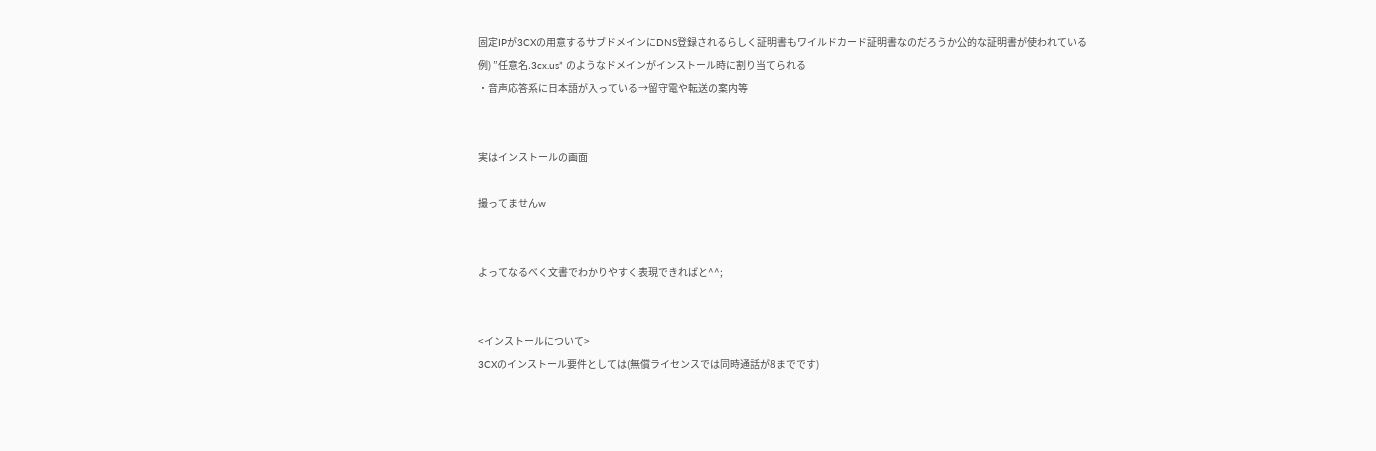固定IPが3CXの用意するサブドメインにDNS登録されるらしく証明書もワイルドカード証明書なのだろうか公的な証明書が使われている
例) ”任意名.3cx.us” のようなドメインがインストール時に割り当てられる
・音声応答系に日本語が入っている→留守電や転送の案内等


実はインストールの画面

撮ってませんw


よってなるべく文書でわかりやすく表現できればと^^;


<インストールについて>
3CXのインストール要件としては(無償ライセンスでは同時通話が8までです)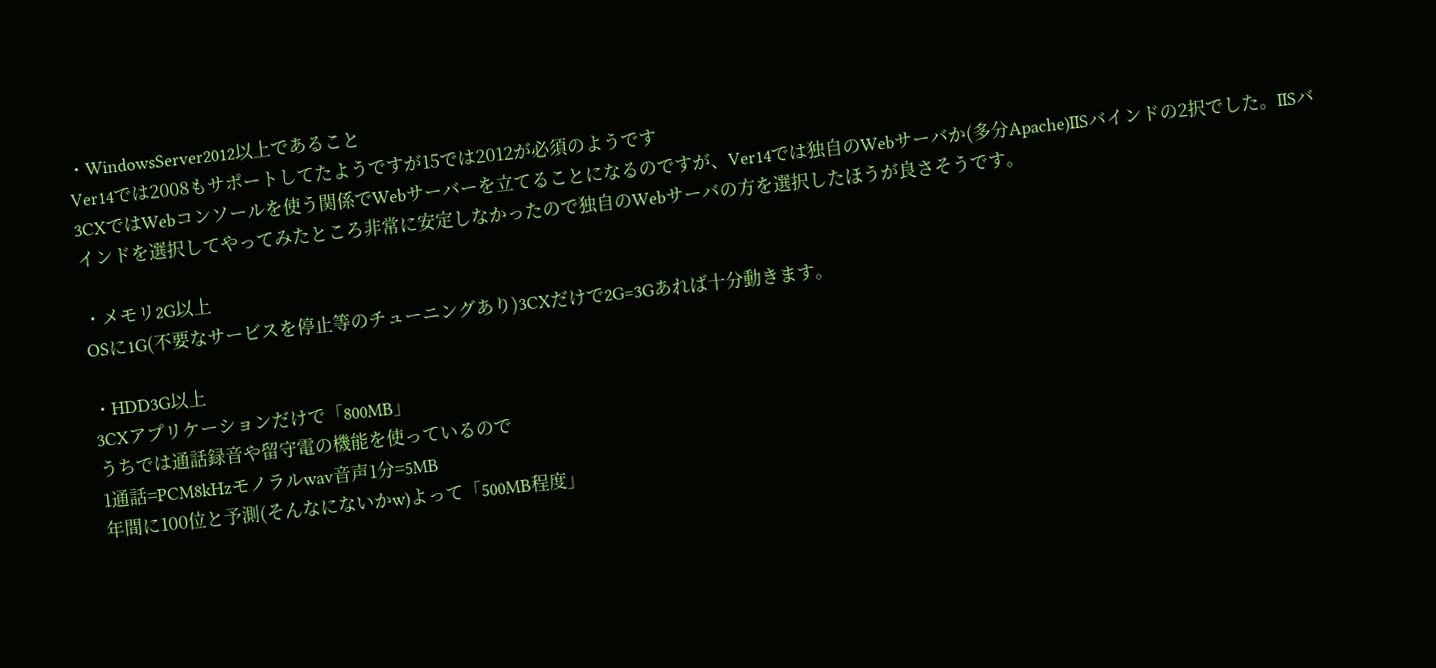・WindowsServer2012以上であること
Ver14では2008もサポートしてたようですが15では2012が必須のようです
3CXではWebコンソールを使う関係でWebサーバーを立てることになるのですが、Ver14では独自のWebサーバか(多分Apache)IISバインドの2択でした。IISバインドを選択してやってみたところ非常に安定しなかったので独自のWebサーバの方を選択したほうが良さそうです。

・メモリ2G以上
OSに1G(不要なサービスを停止等のチューニングあり)3CXだけで2G=3Gあれば十分動きます。

・HDD3G以上
3CXアプリケーションだけで「800MB」
うちでは通話録音や留守電の機能を使っているので
1通話=PCM8kHzモノラルwav音声1分=5MB
年間に100位と予測(そんなにないかw)よって「500MB程度」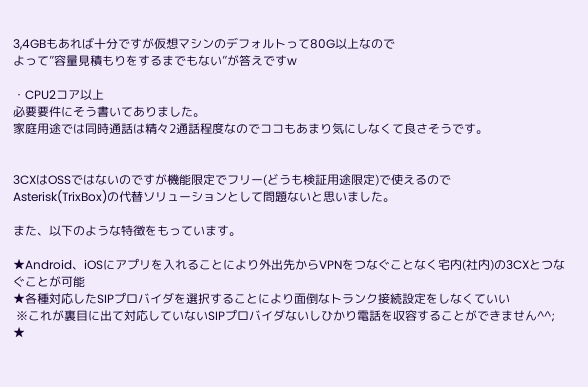3,4GBもあれば十分ですが仮想マシンのデフォルトって80G以上なので
よって”容量見積もりをするまでもない”が答えですw

・CPU2コア以上
必要要件にそう書いてありました。
家庭用途では同時通話は精々2通話程度なのでココもあまり気にしなくて良さそうです。


3CXはOSSではないのですが機能限定でフリー(どうも検証用途限定)で使えるので
Asterisk(TrixBox)の代替ソリューションとして問題ないと思いました。

また、以下のような特徴をもっています。

★Android、iOSにアプリを入れることにより外出先からVPNをつなぐことなく宅内(社内)の3CXとつなぐことが可能
★各種対応したSIPプロバイダを選択することにより面倒なトランク接続設定をしなくていい
 ※これが裏目に出て対応していないSIPプロバイダないしひかり電話を収容することができません^^;
★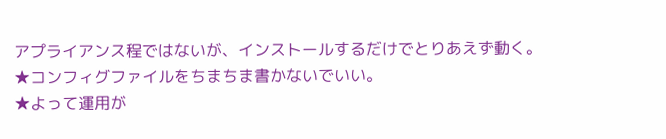アプライアンス程ではないが、インストールするだけでとりあえず動く。
★コンフィグファイルをちまちま書かないでいい。
★よって運用が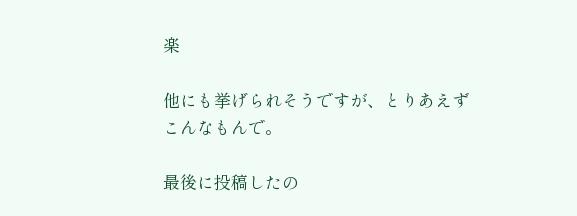楽

他にも挙げられそうですが、とりあえずこんなもんで。

最後に投稿したの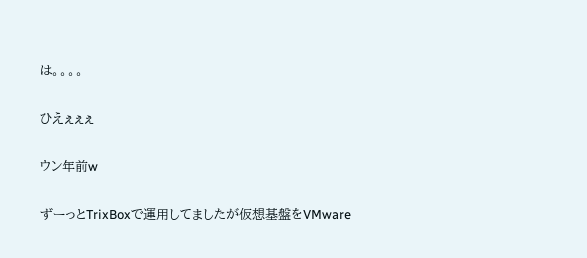は。。。。

ひえぇぇぇ

ウン年前w

ずーっとTrixBoxで運用してましたが仮想基盤をVMware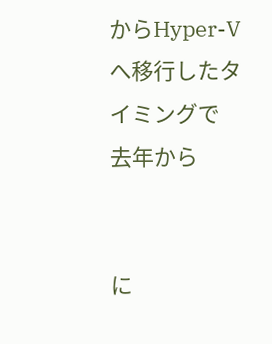からHyper-Vへ移行したタイミングで
去年から


に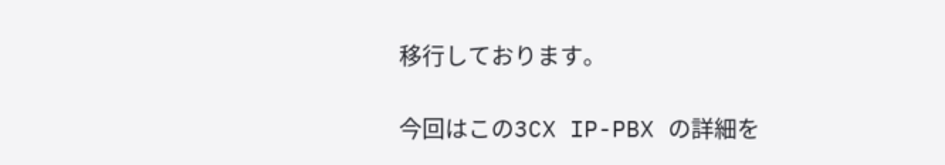移行しております。

今回はこの3CX IP-PBX の詳細を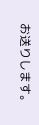お送りします。